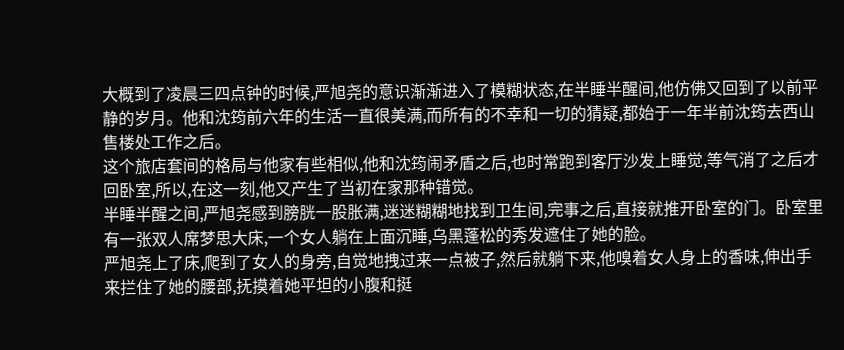大概到了凌晨三四点钟的时候,严旭尧的意识渐渐进入了模糊状态,在半睡半醒间,他仿佛又回到了以前平静的岁月。他和沈筠前六年的生活一直很美满,而所有的不幸和一切的猜疑,都始于一年半前沈筠去西山售楼处工作之后。
这个旅店套间的格局与他家有些相似,他和沈筠闹矛盾之后,也时常跑到客厅沙发上睡觉,等气消了之后才回卧室,所以,在这一刻,他又产生了当初在家那种错觉。
半睡半醒之间,严旭尧感到膀胱一股胀满,迷迷糊糊地找到卫生间,完事之后,直接就推开卧室的门。卧室里有一张双人席梦思大床,一个女人躺在上面沉睡,乌黑蓬松的秀发遮住了她的脸。
严旭尧上了床,爬到了女人的身旁,自觉地拽过来一点被子,然后就躺下来,他嗅着女人身上的香味,伸出手来拦住了她的腰部,抚摸着她平坦的小腹和挺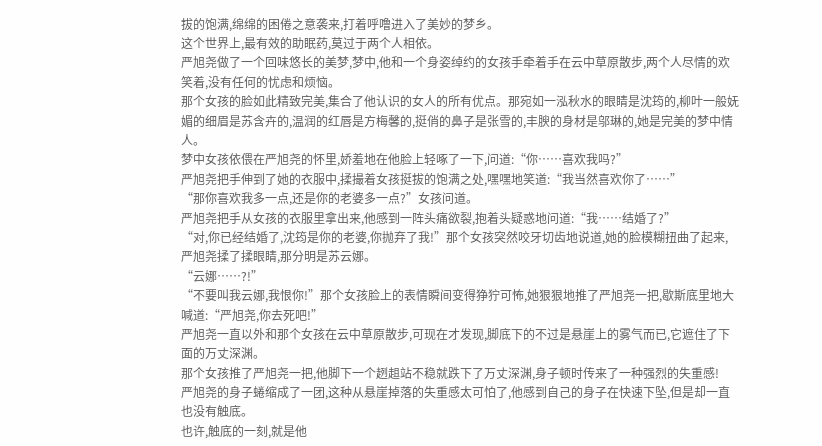拔的饱满,绵绵的困倦之意袭来,打着呼噜进入了美妙的梦乡。
这个世界上,最有效的助眠药,莫过于两个人相依。
严旭尧做了一个回味悠长的美梦,梦中,他和一个身姿绰约的女孩手牵着手在云中草原散步,两个人尽情的欢笑着,没有任何的忧虑和烦恼。
那个女孩的脸如此精致完美,集合了他认识的女人的所有优点。那宛如一泓秋水的眼睛是沈筠的,柳叶一般妩媚的细眉是苏含卉的,温润的红唇是方梅馨的,挺俏的鼻子是张雪的,丰腴的身材是邬琳的,她是完美的梦中情人。
梦中女孩依偎在严旭尧的怀里,娇羞地在他脸上轻啄了一下,问道:“你……喜欢我吗?”
严旭尧把手伸到了她的衣服中,揉撮着女孩挺拔的饱满之处,嘿嘿地笑道:“我当然喜欢你了……”
“那你喜欢我多一点,还是你的老婆多一点?”女孩问道。
严旭尧把手从女孩的衣服里拿出来,他感到一阵头痛欲裂,抱着头疑惑地问道:“我……结婚了?”
“对,你已经结婚了,沈筠是你的老婆,你抛弃了我!”那个女孩突然咬牙切齿地说道,她的脸模糊扭曲了起来,严旭尧揉了揉眼睛,那分明是苏云娜。
“云娜……?!”
“不要叫我云娜,我恨你!”那个女孩脸上的表情瞬间变得狰狞可怖,她狠狠地推了严旭尧一把,歇斯底里地大喊道:“严旭尧,你去死吧!”
严旭尧一直以外和那个女孩在云中草原散步,可现在才发现,脚底下的不过是悬崖上的雾气而已,它遮住了下面的万丈深渊。
那个女孩推了严旭尧一把,他脚下一个趔趄站不稳就跌下了万丈深渊,身子顿时传来了一种强烈的失重感!
严旭尧的身子蜷缩成了一团,这种从悬崖掉落的失重感太可怕了,他感到自己的身子在快速下坠,但是却一直也没有触底。
也许,触底的一刻,就是他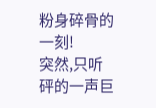粉身碎骨的一刻!
突然,只听砰的一声巨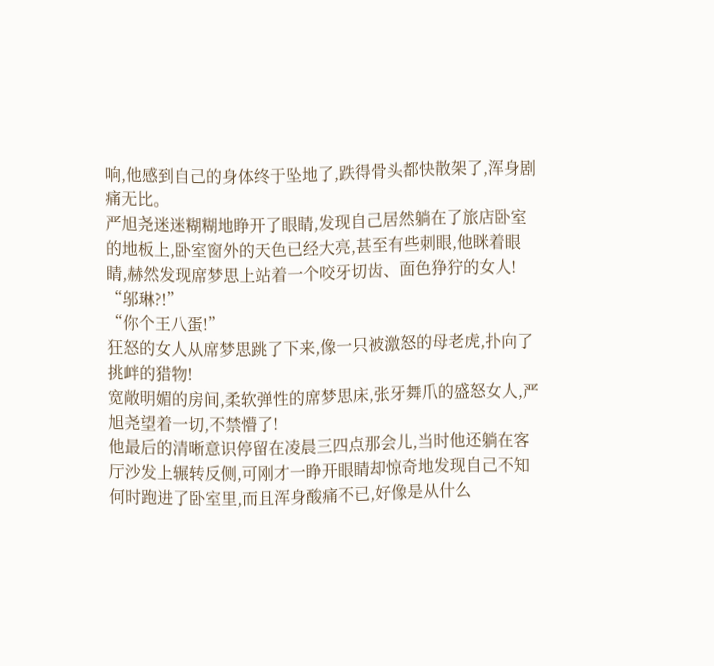响,他感到自己的身体终于坠地了,跌得骨头都快散架了,浑身剧痛无比。
严旭尧迷迷糊糊地睁开了眼睛,发现自己居然躺在了旅店卧室的地板上,卧室窗外的天色已经大亮,甚至有些刺眼,他眯着眼睛,赫然发现席梦思上站着一个咬牙切齿、面色狰狞的女人!
“邬琳?!”
“你个王八蛋!”
狂怒的女人从席梦思跳了下来,像一只被激怒的母老虎,扑向了挑衅的猎物!
宽敞明媚的房间,柔软弹性的席梦思床,张牙舞爪的盛怒女人,严旭尧望着一切,不禁懵了!
他最后的清晰意识停留在凌晨三四点那会儿,当时他还躺在客厅沙发上辗转反侧,可刚才一睁开眼睛却惊奇地发现自己不知何时跑进了卧室里,而且浑身酸痛不已,好像是从什么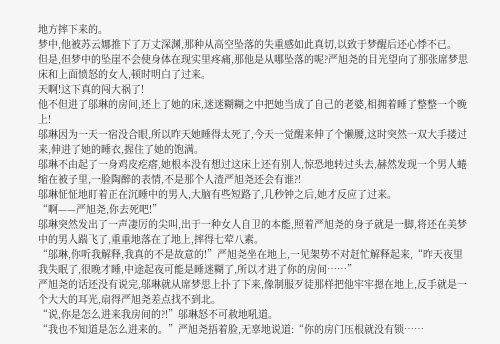地方摔下来的。
梦中,他被苏云娜推下了万丈深渊,那种从高空坠落的失重感如此真切,以致于梦醒后还心悸不已。
但是,但梦中的坠崖不会使身体在现实里疼痛,那他是从哪坠落的呢?严旭尧的目光望向了那张席梦思床和上面愤怒的女人,顿时明白了过来。
天啊!这下真的闯大祸了!
他不但进了邬琳的房间,还上了她的床,迷迷糊糊之中把她当成了自己的老婆,相拥着睡了整整一个晚上!
邬琳因为一天一宿没合眼,所以昨天她睡得太死了,今天一觉醒来伸了个懒腰,这时突然一双大手搂过来,伸进了她的睡衣,握住了她的饱满。
邬琳不由起了一身鸡皮疙瘩,她根本没有想过这床上还有别人,惊恐地转过头去,赫然发现一个男人蜷缩在被子里,一脸陶醉的表情,不是那个人渣严旭尧还会有谁?!
邬琳怔怔地盯着正在沉睡中的男人,大脑有些短路了,几秒钟之后,她才反应了过来。
“啊——严旭尧,你去死吧!”
邬琳突然发出了一声凄厉的尖叫,出于一种女人自卫的本能,照着严旭尧的身子就是一脚,将还在美梦中的男人踹飞了,重重地落在了地上,摔得七荤八素。
“邬琳,你听我解释,我真的不是故意的!”严旭尧坐在地上,一见架势不对赶忙解释起来,“昨天夜里我失眠了,很晚才睡,中途起夜可能是睡迷糊了,所以才进了你的房间……”
严旭尧的话还没有说完,邬琳就从席梦思上扑了下来,像制服歹徒那样把他牢牢摁在地上,反手就是一个大大的耳光,扇得严旭尧差点找不到北。
“说,你是怎么进来我房间的?!”邬琳怒不可赦地吼道。
“我也不知道是怎么进来的。”严旭尧捂着脸,无辜地说道:“你的房门压根就没有锁……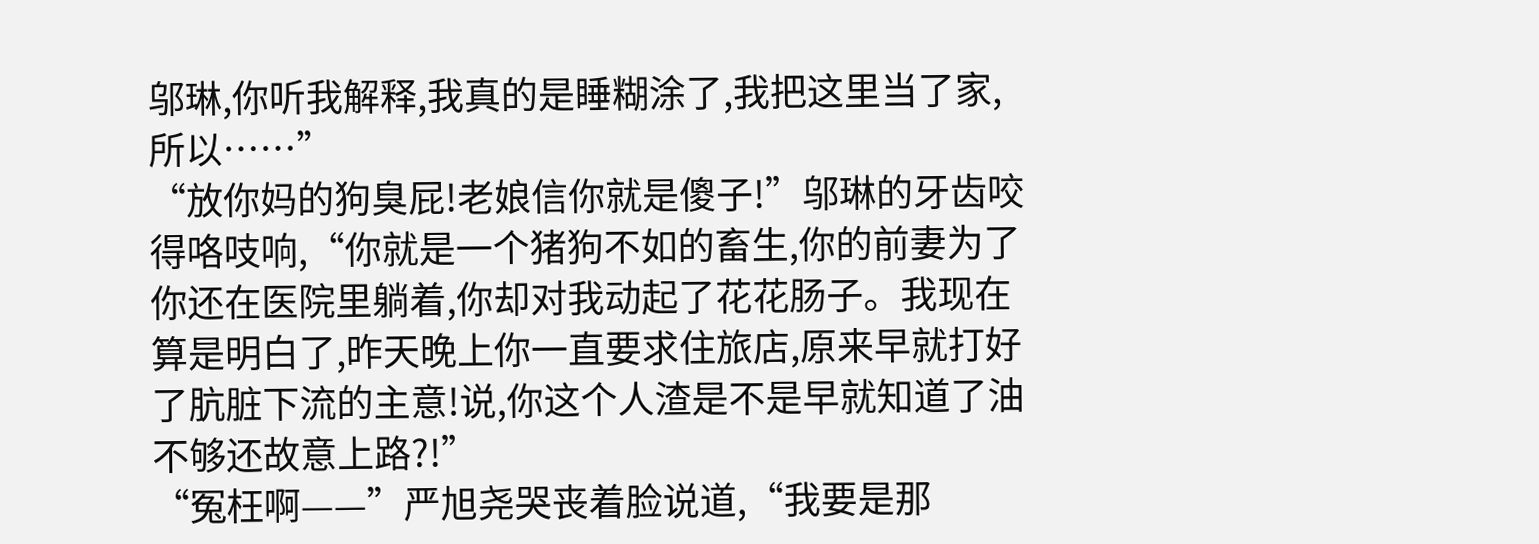邬琳,你听我解释,我真的是睡糊涂了,我把这里当了家,所以……”
“放你妈的狗臭屁!老娘信你就是傻子!”邬琳的牙齿咬得咯吱响,“你就是一个猪狗不如的畜生,你的前妻为了你还在医院里躺着,你却对我动起了花花肠子。我现在算是明白了,昨天晚上你一直要求住旅店,原来早就打好了肮脏下流的主意!说,你这个人渣是不是早就知道了油不够还故意上路?!”
“冤枉啊——”严旭尧哭丧着脸说道,“我要是那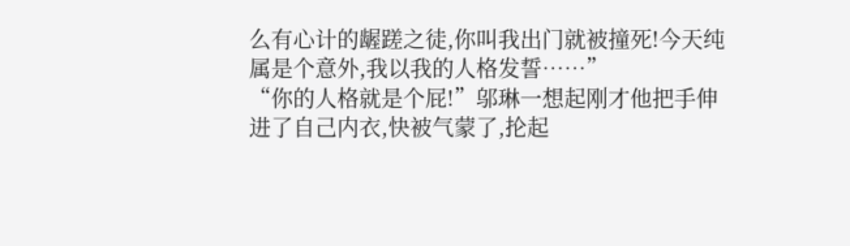么有心计的龌蹉之徒,你叫我出门就被撞死!今天纯属是个意外,我以我的人格发誓……”
“你的人格就是个屁!”邬琳一想起刚才他把手伸进了自己内衣,快被气蒙了,抡起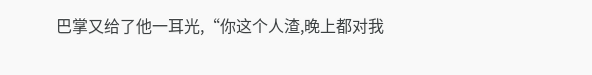巴掌又给了他一耳光,“你这个人渣,晚上都对我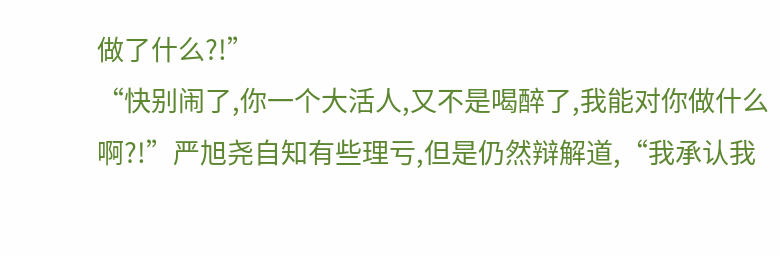做了什么?!”
“快别闹了,你一个大活人,又不是喝醉了,我能对你做什么啊?!”严旭尧自知有些理亏,但是仍然辩解道,“我承认我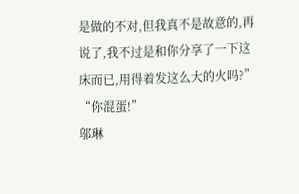是做的不对,但我真不是故意的,再说了,我不过是和你分享了一下这床而已,用得着发这么大的火吗?”
“你混蛋!”
邬琳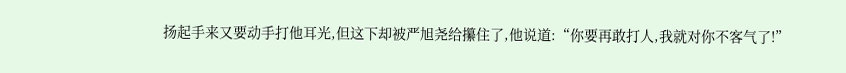扬起手来又要动手打他耳光,但这下却被严旭尧给攥住了,他说道:“你要再敢打人,我就对你不客气了!”